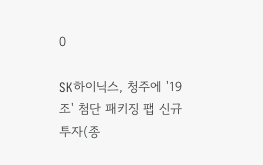0

SK하이닉스, 청주에 '19조' 첨단 패키징 팹 신규 투자(종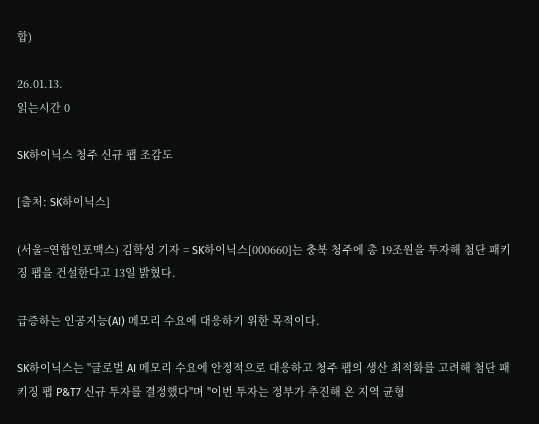합)

26.01.13.
읽는시간 0

SK하이닉스 청주 신규 팹 조감도

[출처: SK하이닉스]

(서울=연합인포맥스) 김학성 기자 = SK하이닉스[000660]는 충북 청주에 총 19조원을 투자해 첨단 패키징 팹을 건설한다고 13일 밝혔다.

급증하는 인공지능(AI) 메모리 수요에 대응하기 위한 목적이다.

SK하이닉스는 "글로벌 AI 메모리 수요에 안정적으로 대응하고 청주 팹의 생산 최적화를 고려해 첨단 패키징 팹 P&T7 신규 투자를 결정했다"며 "이번 투자는 정부가 추진해 온 지역 균형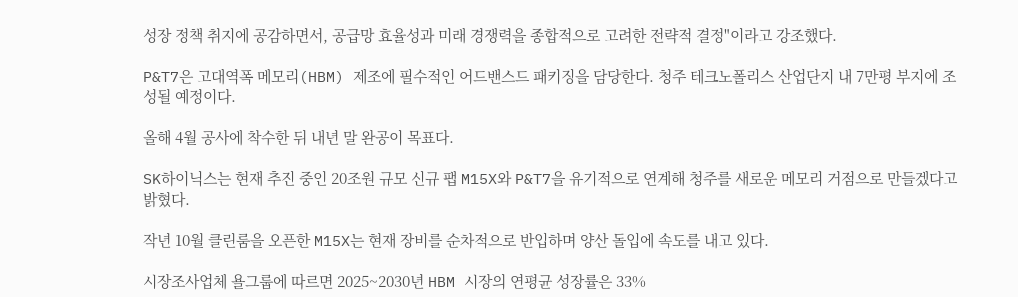성장 정책 취지에 공감하면서, 공급망 효율성과 미래 경쟁력을 종합적으로 고려한 전략적 결정"이라고 강조했다.

P&T7은 고대역폭 메모리(HBM) 제조에 필수적인 어드밴스드 패키징을 담당한다. 청주 테크노폴리스 산업단지 내 7만평 부지에 조성될 예정이다.

올해 4월 공사에 착수한 뒤 내년 말 완공이 목표다.

SK하이닉스는 현재 추진 중인 20조원 규모 신규 팹 M15X와 P&T7을 유기적으로 연계해 청주를 새로운 메모리 거점으로 만들겠다고 밝혔다.

작년 10월 클린룸을 오픈한 M15X는 현재 장비를 순차적으로 반입하며 양산 돌입에 속도를 내고 있다.

시장조사업체 욜그룹에 따르면 2025~2030년 HBM 시장의 연평균 성장률은 33%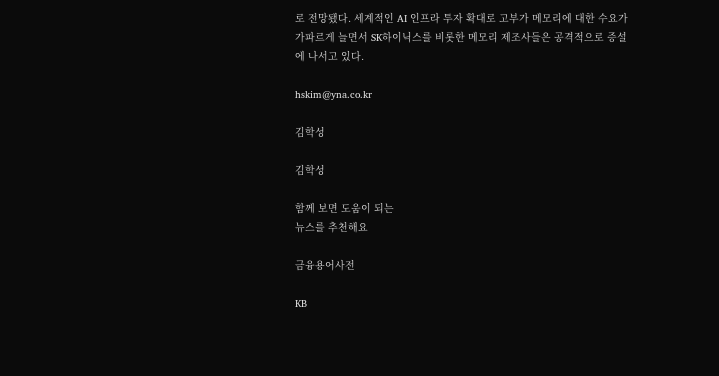로 전망됐다. 세계적인 AI 인프라 투자 확대로 고부가 메모리에 대한 수요가 가파르게 늘면서 SK하이닉스를 비롯한 메모리 제조사들은 공격적으로 증설에 나서고 있다.

hskim@yna.co.kr

김학성

김학성

함께 보면 도움이 되는
뉴스를 추천해요

금융용어사전

KB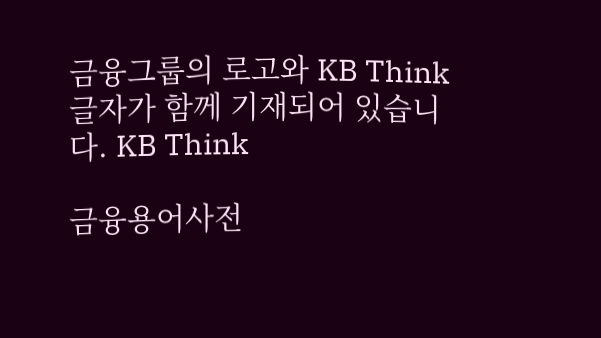금융그룹의 로고와 KB Think 글자가 함께 기재되어 있습니다. KB Think

금융용어사전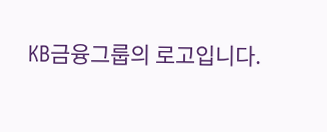KB금융그룹의 로고입니다.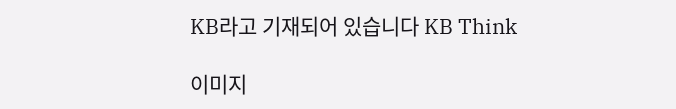KB라고 기재되어 있습니다 KB Think

이미지